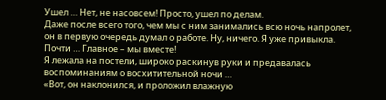Ушел … Нет, не насовсем! Просто, ушел по делам.
Даже после всего того, чем мы с ним занимались всю ночь напролет, он в первую очередь думал о работе. Ну, ничего. Я уже привыкла. Почти … Главное – мы вместе!
Я лежала на постели, широко раскинув руки и предавалась воспоминаниям о восхитительной ночи …
«Вот, он наклонился, и проложил влажную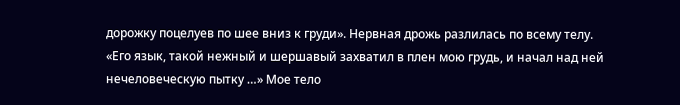дорожку поцелуев по шее вниз к груди». Нервная дрожь разлилась по всему телу.
«Его язык, такой нежный и шершавый захватил в плен мою грудь, и начал над ней нечеловеческую пытку …» Мое тело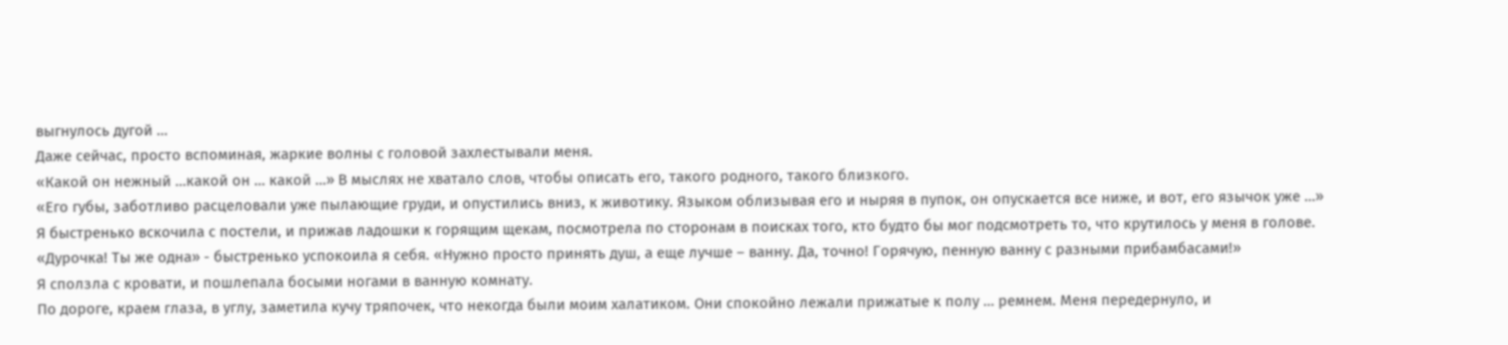выгнулось дугой …
Даже сейчас, просто вспоминая, жаркие волны с головой захлестывали меня.
«Какой он нежный …какой он … какой …» В мыслях не хватало слов, чтобы описать его, такого родного, такого близкого.
«Его губы, заботливо расцеловали уже пылающие груди, и опустились вниз, к животику. Языком облизывая его и ныряя в пупок, он опускается все ниже, и вот, его язычок уже …»
Я быстренько вскочила с постели, и прижав ладошки к горящим щекам, посмотрела по сторонам в поисках того, кто будто бы мог подсмотреть то, что крутилось у меня в голове.
«Дурочка! Ты же одна» - быстренько успокоила я себя. «Нужно просто принять душ, а еще лучше – ванну. Да, точно! Горячую, пенную ванну с разными прибамбасами!»
Я сползла с кровати, и пошлепала босыми ногами в ванную комнату.
По дороге, краем глаза, в углу, заметила кучу тряпочек, что некогда были моим халатиком. Они спокойно лежали прижатые к полу … ремнем. Меня передернуло, и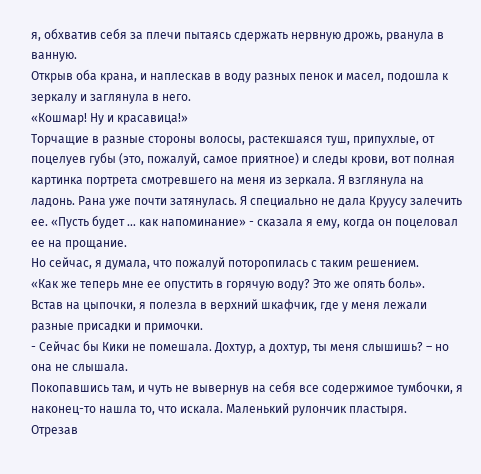я, обхватив себя за плечи пытаясь сдержать нервную дрожь, рванула в ванную.
Открыв оба крана, и наплескав в воду разных пенок и масел, подошла к зеркалу и заглянула в него.
«Кошмар! Ну и красавица!»
Торчащие в разные стороны волосы, растекшаяся туш, припухлые, от поцелуев губы (это, пожалуй, самое приятное) и следы крови, вот полная картинка портрета смотревшего на меня из зеркала. Я взглянула на ладонь. Рана уже почти затянулась. Я специально не дала Круусу залечить ее. «Пусть будет … как напоминание» - сказала я ему, когда он поцеловал ее на прощание.
Но сейчас, я думала, что пожалуй поторопилась с таким решением.
«Как же теперь мне ее опустить в горячую воду? Это же опять боль».
Встав на цыпочки, я полезла в верхний шкафчик, где у меня лежали разные присадки и примочки.
- Сейчас бы Кики не помешала. Дохтур, а дохтур, ты меня слышишь? – но она не слышала.
Покопавшись там, и чуть не вывернув на себя все содержимое тумбочки, я наконец-то нашла то, что искала. Маленький рулончик пластыря.
Отрезав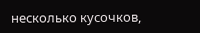несколько кусочков,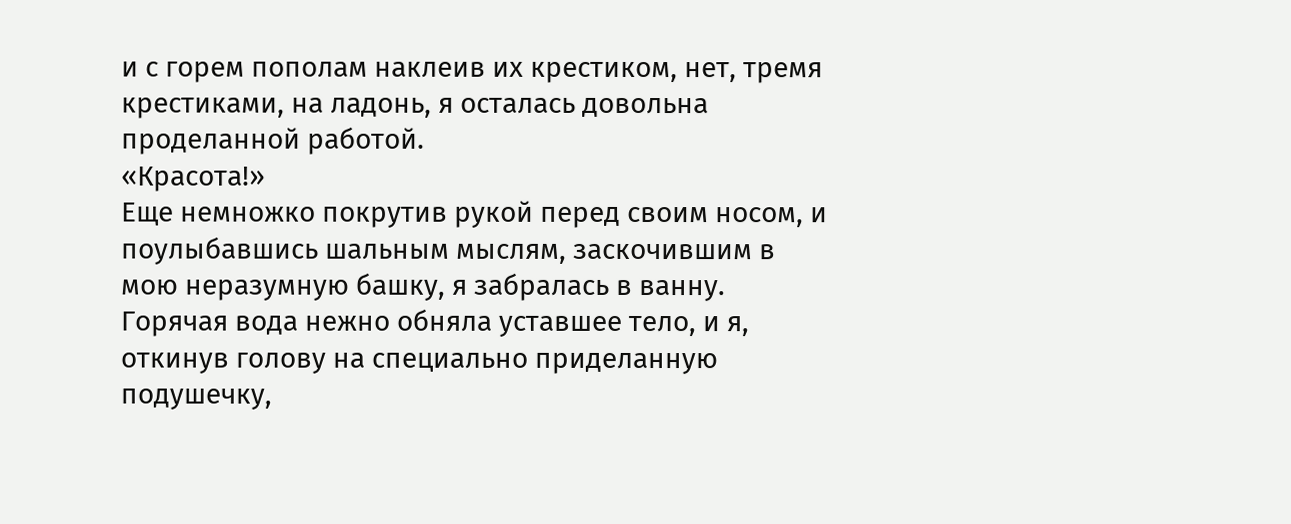и с горем пополам наклеив их крестиком, нет, тремя крестиками, на ладонь, я осталась довольна проделанной работой.
«Красота!»
Еще немножко покрутив рукой перед своим носом, и поулыбавшись шальным мыслям, заскочившим в мою неразумную башку, я забралась в ванну.
Горячая вода нежно обняла уставшее тело, и я, откинув голову на специально приделанную подушечку,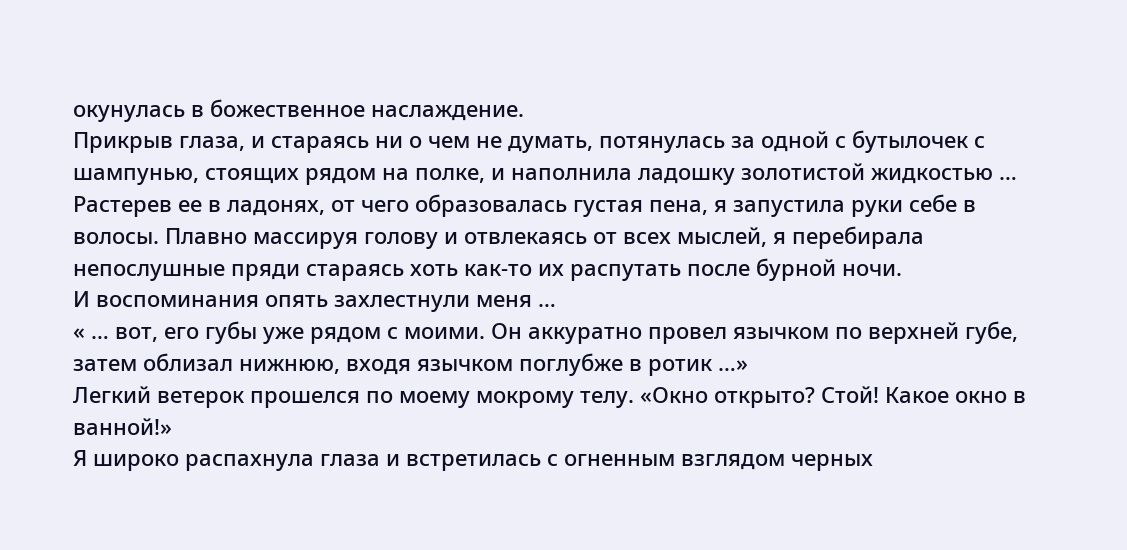окунулась в божественное наслаждение.
Прикрыв глаза, и стараясь ни о чем не думать, потянулась за одной с бутылочек с шампунью, стоящих рядом на полке, и наполнила ладошку золотистой жидкостью …
Растерев ее в ладонях, от чего образовалась густая пена, я запустила руки себе в волосы. Плавно массируя голову и отвлекаясь от всех мыслей, я перебирала непослушные пряди стараясь хоть как-то их распутать после бурной ночи.
И воспоминания опять захлестнули меня …
« … вот, его губы уже рядом с моими. Он аккуратно провел язычком по верхней губе, затем облизал нижнюю, входя язычком поглубже в ротик …»
Легкий ветерок прошелся по моему мокрому телу. «Окно открыто? Стой! Какое окно в ванной!»
Я широко распахнула глаза и встретилась с огненным взглядом черных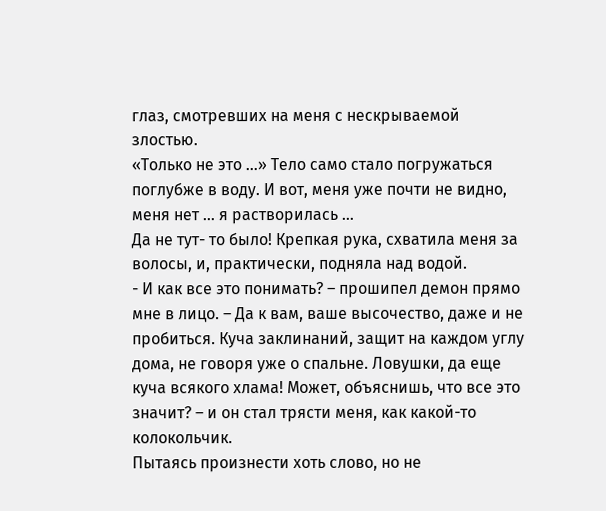глаз, смотревших на меня с нескрываемой злостью.
«Только не это …» Тело само стало погружаться поглубже в воду. И вот, меня уже почти не видно, меня нет … я растворилась …
Да не тут- то было! Крепкая рука, схватила меня за волосы, и, практически, подняла над водой.
- И как все это понимать? – прошипел демон прямо мне в лицо. – Да к вам, ваше высочество, даже и не пробиться. Куча заклинаний, защит на каждом углу дома, не говоря уже о спальне. Ловушки, да еще куча всякого хлама! Может, объяснишь, что все это значит? – и он стал трясти меня, как какой-то колокольчик.
Пытаясь произнести хоть слово, но не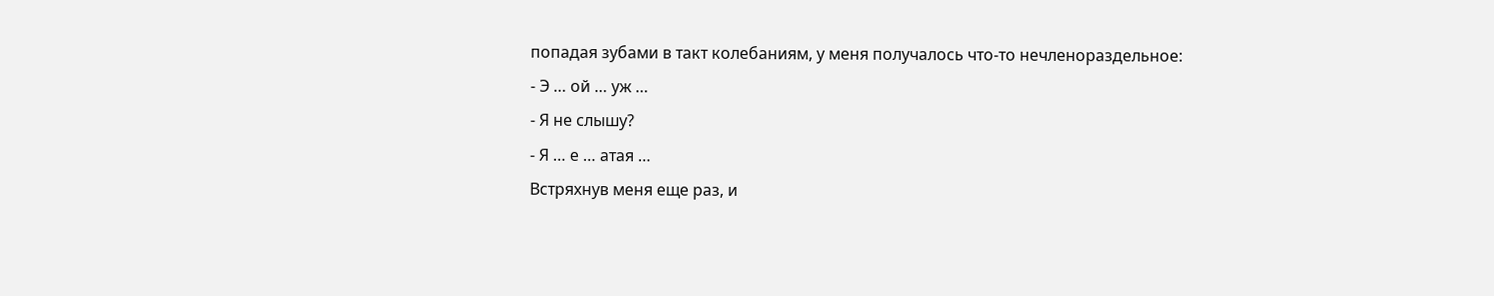попадая зубами в такт колебаниям, у меня получалось что-то нечленораздельное:
- Э … ой … уж …
- Я не слышу?
- Я … е … атая …
Встряхнув меня еще раз, и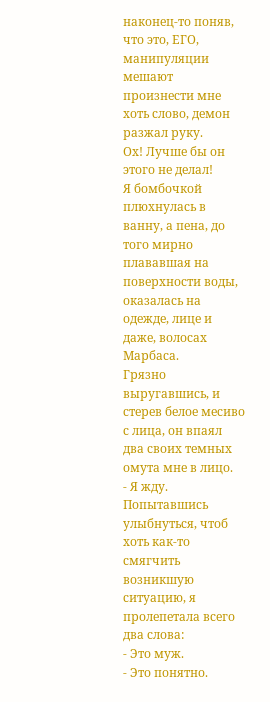наконец-то поняв, что это, ЕГО, манипуляции мешают произнести мне хоть слово, демон разжал руку.
Ох! Лучше бы он этого не делал!
Я бомбочкой плюхнулась в ванну, а пена, до того мирно плававшая на поверхности воды, оказалась на одежде, лице и даже, волосах Марбаса.
Грязно выругавшись, и стерев белое месиво с лица, он впаял два своих темных омута мне в лицо.
- Я жду.
Попытавшись улыбнуться, чтоб хоть как-то смягчить возникшую ситуацию, я пролепетала всего два слова:
- Это муж.
- Это понятно.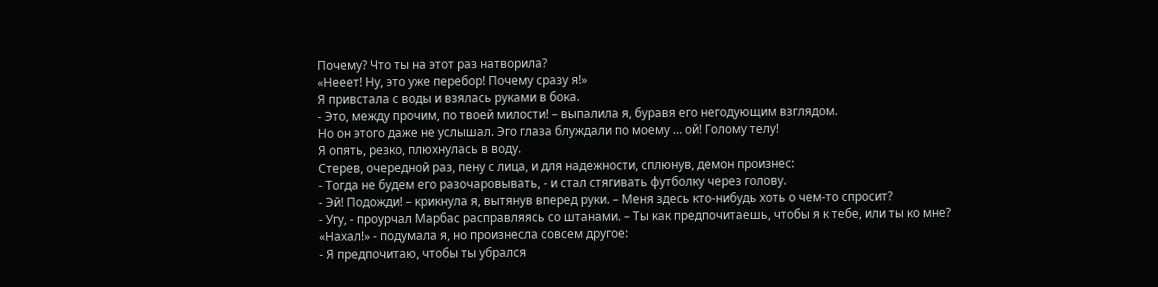Почему? Что ты на этот раз натворила?
«Нееет! Ну, это уже перебор! Почему сразу я!»
Я привстала с воды и взялась руками в бока.
- Это, между прочим, по твоей милости! – выпалила я, буравя его негодующим взглядом.
Но он этого даже не услышал. Эго глаза блуждали по моему … ой! Голому телу!
Я опять, резко, плюхнулась в воду.
Стерев, очередной раз, пену с лица, и для надежности, сплюнув, демон произнес:
- Тогда не будем его разочаровывать, - и стал стягивать футболку через голову.
- Эй! Подожди! – крикнула я, вытянув вперед руки. – Меня здесь кто-нибудь хоть о чем-то спросит?
- Угу, - проурчал Марбас расправляясь со штанами. – Ты как предпочитаешь, чтобы я к тебе, или ты ко мне?
«Нахал!» - подумала я, но произнесла совсем другое:
- Я предпочитаю, чтобы ты убрался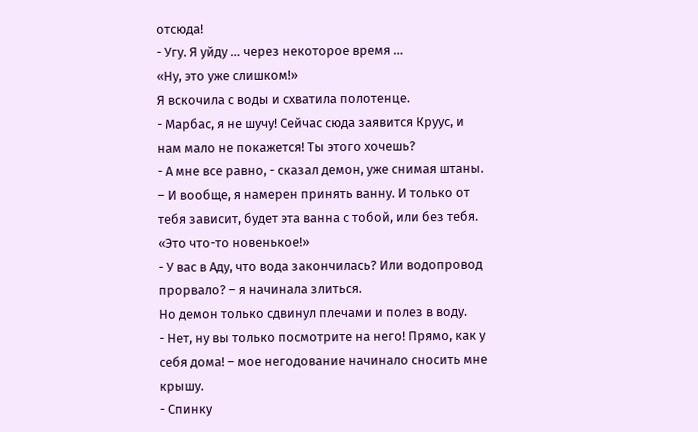отсюда!
- Угу. Я уйду … через некоторое время …
«Ну, это уже слишком!»
Я вскочила с воды и схватила полотенце.
- Марбас, я не шучу! Сейчас сюда заявится Круус, и нам мало не покажется! Ты этого хочешь?
- А мне все равно, - сказал демон, уже снимая штаны. – И вообще, я намерен принять ванну. И только от тебя зависит, будет эта ванна с тобой, или без тебя.
«Это что-то новенькое!»
- У вас в Аду, что вода закончилась? Или водопровод прорвало? – я начинала злиться.
Но демон только сдвинул плечами и полез в воду.
- Нет, ну вы только посмотрите на него! Прямо, как у себя дома! – мое негодование начинало сносить мне крышу.
- Спинку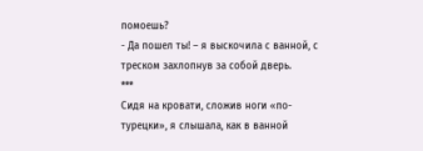помоешь?
- Да пошел ты! – я выскочила с ванной, с треском захлопнув за собой дверь.
***
Сидя на кровати, сложив ноги «по-турецки», я слышала, как в ванной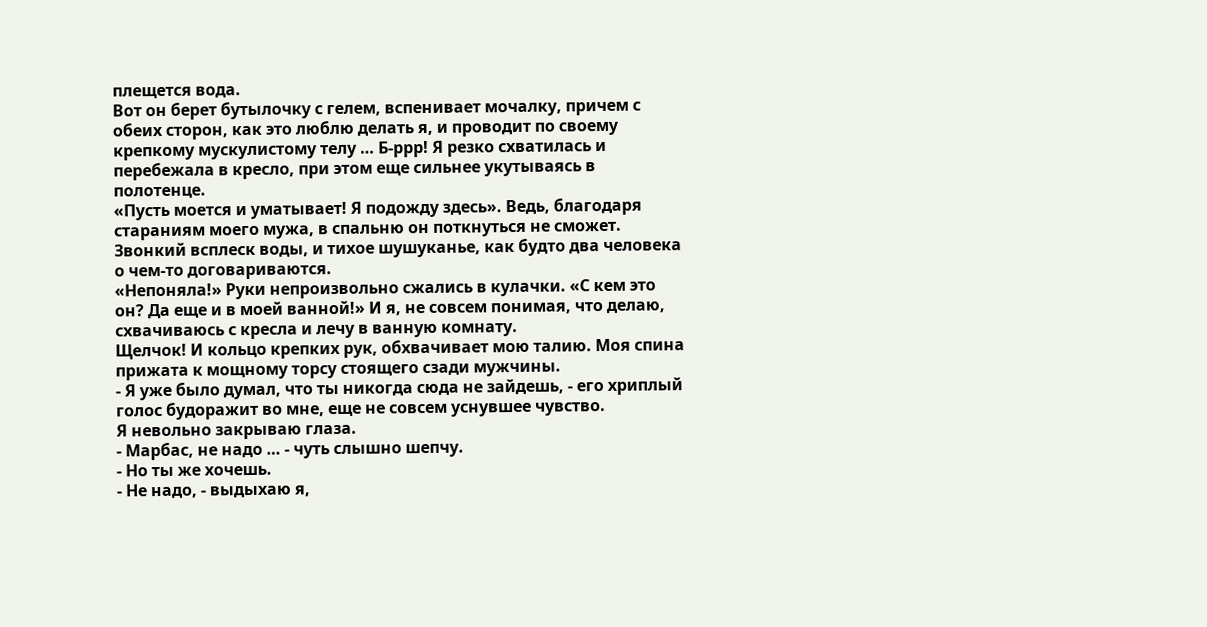плещется вода.
Вот он берет бутылочку с гелем, вспенивает мочалку, причем с обеих сторон, как это люблю делать я, и проводит по своему крепкому мускулистому телу … Б-ррр! Я резко схватилась и перебежала в кресло, при этом еще сильнее укутываясь в полотенце.
«Пусть моется и уматывает! Я подожду здесь». Ведь, благодаря стараниям моего мужа, в спальню он поткнуться не сможет.
Звонкий всплеск воды, и тихое шушуканье, как будто два человека о чем-то договариваются.
«Непоняла!» Руки непроизвольно сжались в кулачки. «С кем это он? Да еще и в моей ванной!» И я, не совсем понимая, что делаю, схвачиваюсь с кресла и лечу в ванную комнату.
Щелчок! И кольцо крепких рук, обхвачивает мою талию. Моя спина прижата к мощному торсу стоящего сзади мужчины.
- Я уже было думал, что ты никогда сюда не зайдешь, - его хриплый голос будоражит во мне, еще не совсем уснувшее чувство.
Я невольно закрываю глаза.
- Марбас, не надо … - чуть слышно шепчу.
- Но ты же хочешь.
- Не надо, - выдыхаю я,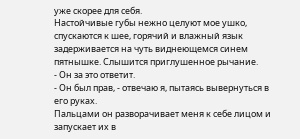уже скорее для себя.
Настойчивые губы нежно целуют мое ушко, спускаются к шее, горячий и влажный язык задерживается на чуть виднеющемся синем пятнышке. Слышится приглушенное рычание.
- Он за это ответит.
- Он был прав, - отвечаю я, пытаясь вывернуться в его руках.
Пальцами он разворачивает меня к себе лицом и запускает их в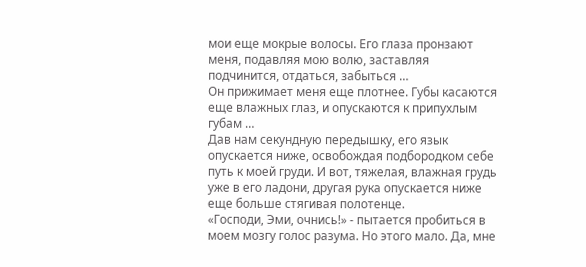мои еще мокрые волосы. Его глаза пронзают меня, подавляя мою волю, заставляя подчинится, отдаться, забыться …
Он прижимает меня еще плотнее. Губы касаются еще влажных глаз, и опускаются к припухлым губам …
Дав нам секундную передышку, его язык опускается ниже, освобождая подбородком себе путь к моей груди. И вот, тяжелая, влажная грудь уже в его ладони, другая рука опускается ниже еще больше стягивая полотенце.
«Господи, Эми, очнись!» - пытается пробиться в моем мозгу голос разума. Но этого мало. Да, мне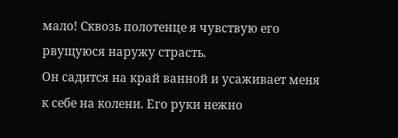мало! Сквозь полотенце я чувствую его рвущуюся наружу страсть.
Он садится на край ванной и усаживает меня к себе на колени. Его руки нежно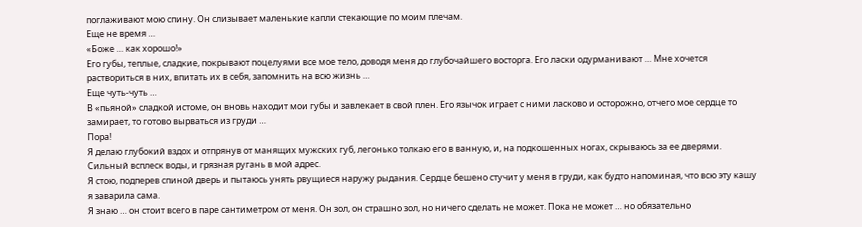поглаживают мою спину. Он слизывает маленькие капли стекающие по моим плечам.
Еще не время …
«Боже … как хорошо!»
Его губы, теплые, сладкие, покрывают поцелуями все мое тело, доводя меня до глубочайшего восторга. Его ласки одурманивают … Мне хочется раствориться в них, впитать их в себя, запомнить на всю жизнь …
Еще чуть-чуть …
В «пьяной» сладкой истоме, он вновь находит мои губы и завлекает в свой плен. Его язычок играет с ними ласково и осторожно, отчего мое сердце то замирает, то готово вырваться из груди …
Пора!
Я делаю глубокий вздох и отпрянув от манящих мужских губ, легонько толкаю его в ванную, и, на подкошенных ногах, скрываюсь за ее дверями.
Сильный всплеск воды, и грязная ругань в мой адрес.
Я стою, подперев спиной дверь и пытаюсь унять рвущиеся наружу рыдания. Сердце бешено стучит у меня в груди, как будто напоминая, что всю эту кашу я заварила сама.
Я знаю … он стоит всего в паре сантиметром от меня. Он зол, он страшно зол, но ничего сделать не может. Пока не может … но обязательно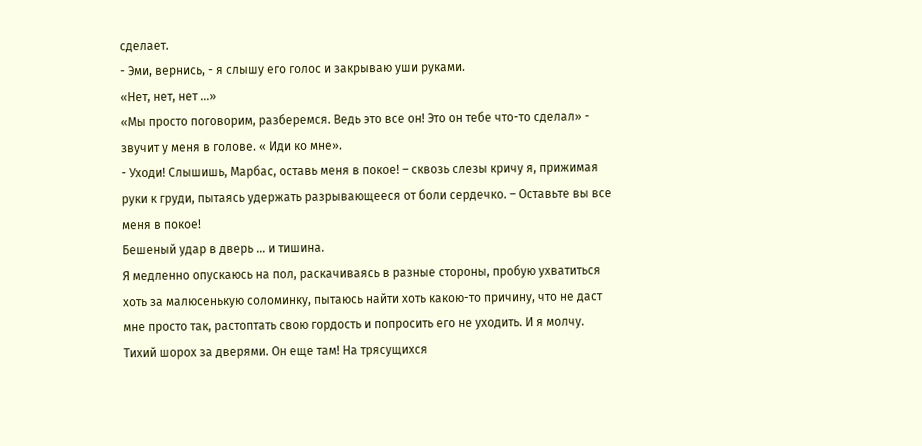сделает.
- Эми, вернись, - я слышу его голос и закрываю уши руками.
«Нет, нет, нет …»
«Мы просто поговорим, разберемся. Ведь это все он! Это он тебе что-то сделал» - звучит у меня в голове. « Иди ко мне».
- Уходи! Слышишь, Марбас, оставь меня в покое! – сквозь слезы кричу я, прижимая руки к груди, пытаясь удержать разрывающееся от боли сердечко. – Оставьте вы все меня в покое!
Бешеный удар в дверь … и тишина.
Я медленно опускаюсь на пол, раскачиваясь в разные стороны, пробую ухватиться хоть за малюсенькую соломинку, пытаюсь найти хоть какою-то причину, что не даст мне просто так, растоптать свою гордость и попросить его не уходить. И я молчу.
Тихий шорох за дверями. Он еще там! На трясущихся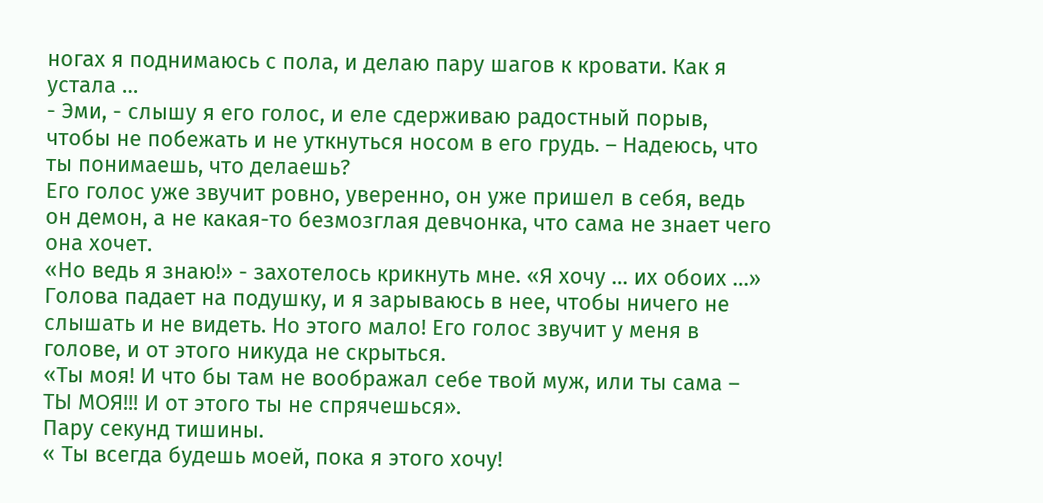ногах я поднимаюсь с пола, и делаю пару шагов к кровати. Как я устала …
- Эми, - слышу я его голос, и еле сдерживаю радостный порыв, чтобы не побежать и не уткнуться носом в его грудь. – Надеюсь, что ты понимаешь, что делаешь?
Его голос уже звучит ровно, уверенно, он уже пришел в себя, ведь он демон, а не какая-то безмозглая девчонка, что сама не знает чего она хочет.
«Но ведь я знаю!» - захотелось крикнуть мне. «Я хочу … их обоих …» Голова падает на подушку, и я зарываюсь в нее, чтобы ничего не слышать и не видеть. Но этого мало! Его голос звучит у меня в голове, и от этого никуда не скрыться.
«Ты моя! И что бы там не воображал себе твой муж, или ты сама – ТЫ МОЯ!!! И от этого ты не спрячешься».
Пару секунд тишины.
« Ты всегда будешь моей, пока я этого хочу!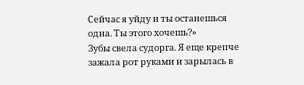Сейчас я уйду и ты останешься одна. Ты этого хочешь?»
Зубы свела судорга. Я еще крепче зажала рот руками и зарылась в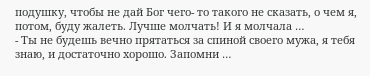подушку, чтобы не дай Бог чего- то такого не сказать, о чем я, потом, буду жалеть. Лучше молчать! И я молчала …
- Ты не будешь вечно прятаться за спиной своего мужа, я тебя знаю, и достаточно хорошо. Запомни …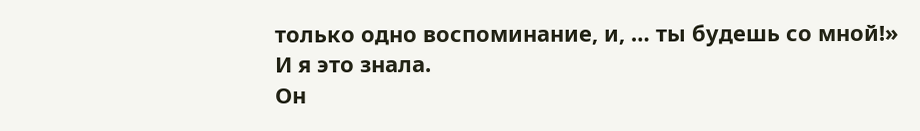только одно воспоминание, и, … ты будешь со мной!»
И я это знала.
Он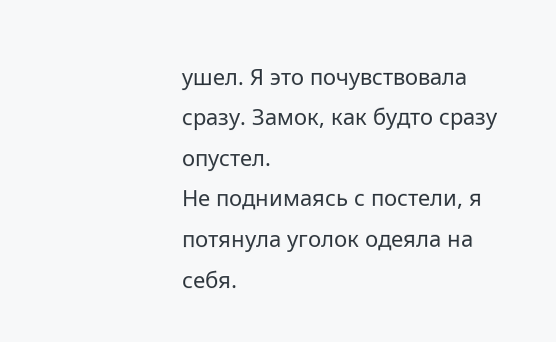ушел. Я это почувствовала сразу. Замок, как будто сразу опустел.
Не поднимаясь с постели, я потянула уголок одеяла на себя.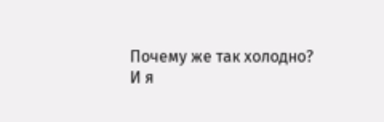Почему же так холодно?
И я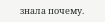знала почему.